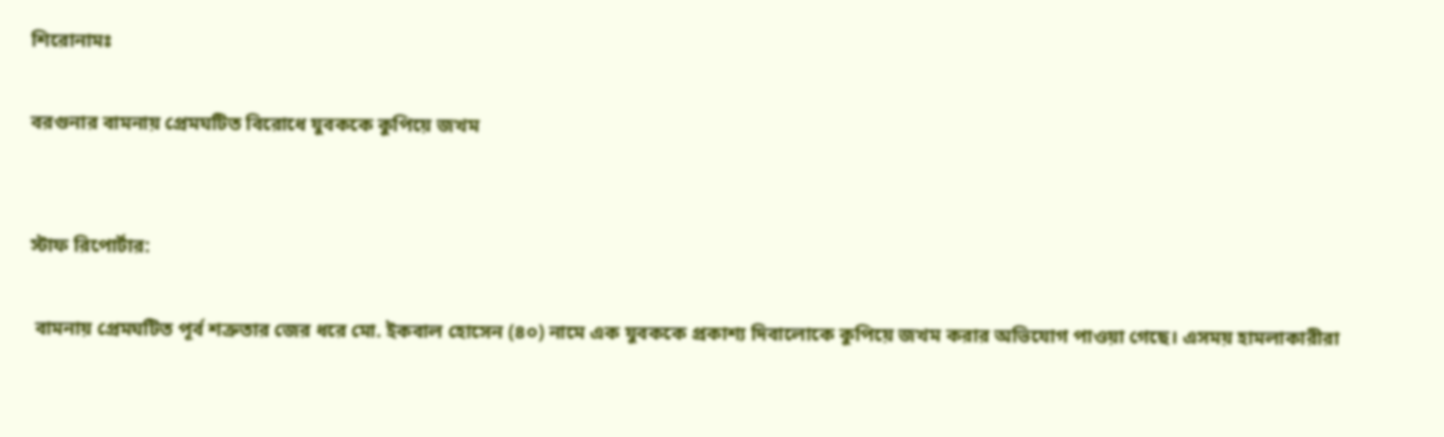শিরোনামঃ

বরগুনার বামনায় প্রেমঘটিত বিরোধে যুবককে কুপিয়ে জখম


স্টাফ রিপোর্টার:

 বামনায় প্রেমঘটিত পূর্ব শত্রুতার জের ধরে মো. ইকবাল হোসেন (৪০) নামে এক যুবককে প্রকাশ্য দিবালোকে কুপিয়ে জখম করার অভিযোগ পাওয়া গেছে। এসময় হামলাকারীরা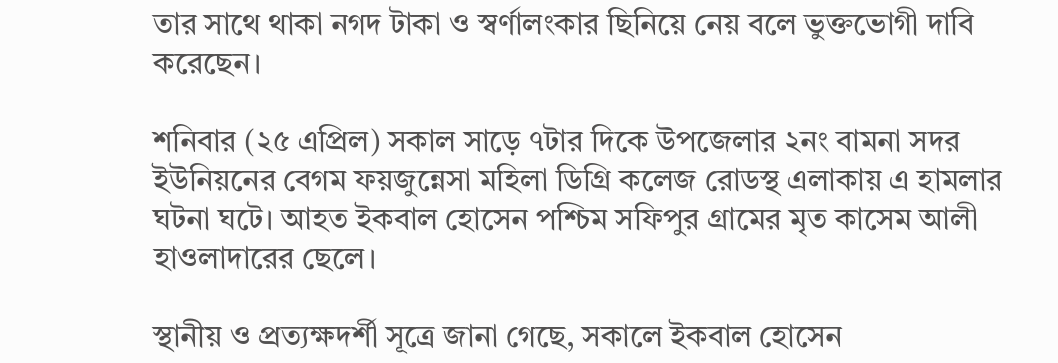তার সাথে থাকা নগদ টাকা ও স্বর্ণালংকার ছিনিয়ে নেয় বলে ভুক্তভোগী দাবি করেছেন।

শনিবার (২৫ এপ্রিল) সকাল সাড়ে ৭টার দিকে উপজেলার ২নং বামনা সদর ইউনিয়নের বেগম ফয়জুন্নেসা মহিলা ডিগ্রি কলেজ রোডস্থ এলাকায় এ হামলার ঘটনা ঘটে। আহত ইকবাল হোসেন পশ্চিম সফিপুর গ্রামের মৃত কাসেম আলী হাওলাদারের ছেলে।

স্থানীয় ও প্রত্যক্ষদর্শী সূত্রে জানা গেছে, সকালে ইকবাল হোসেন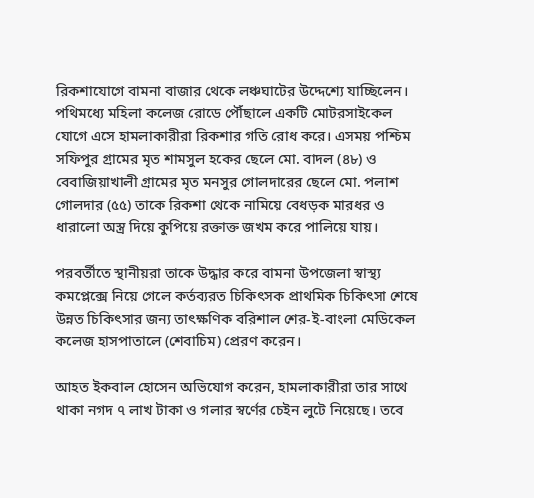রিকশাযোগে বামনা বাজার থেকে লঞ্চঘাটের উদ্দেশ্যে যাচ্ছিলেন। পথিমধ্যে মহিলা কলেজ রোডে পৌঁছালে একটি মোটরসাইকেল যোগে এসে হামলাকারীরা রিকশার গতি রোধ করে। এসময় পশ্চিম সফিপুর গ্রামের মৃত শামসুল হকের ছেলে মো. বাদল (৪৮) ও বেবাজিয়াখালী গ্রামের মৃত মনসুর গোলদারের ছেলে মো. পলাশ গোলদার (৫৫) তাকে রিকশা থেকে নামিয়ে বেধড়ক মারধর ও ধারালো অস্ত্র দিয়ে কুপিয়ে রক্তাক্ত জখম করে পালিয়ে যায়।

পরবর্তীতে স্থানীয়রা তাকে উদ্ধার করে বামনা উপজেলা স্বাস্থ্য কমপ্লেক্সে নিয়ে গেলে কর্তব্যরত চিকিৎসক প্রাথমিক চিকিৎসা শেষে উন্নত চিকিৎসার জন্য তাৎক্ষণিক বরিশাল শের-ই-বাংলা মেডিকেল কলেজ হাসপাতালে (শেবাচিম) প্রেরণ করেন।

আহত ইকবাল হোসেন অভিযোগ করেন, হামলাকারীরা তার সাথে থাকা নগদ ৭ লাখ টাকা ও গলার স্বর্ণের চেইন লুটে নিয়েছে। তবে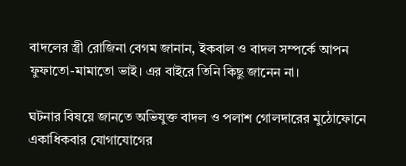বাদলের স্ত্রী রোজিনা বেগম জানান, ইকবাল ও বাদল সম্পর্কে আপন ফুফাতো-মামাতো ভাই। এর বাইরে তিনি কিছু জানেন না।

ঘটনার বিষয়ে জানতে অভিযুক্ত বাদল ও পলাশ গোলদারের মুঠোফোনে একাধিকবার যোগাযোগের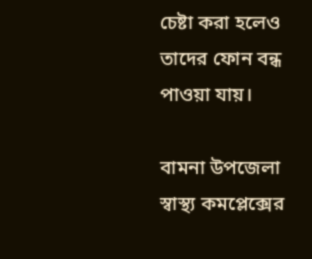চেষ্টা করা হলেও তাদের ফোন বন্ধ পাওয়া যায়।

বামনা উপজেলা স্বাস্থ্য কমপ্লেক্সের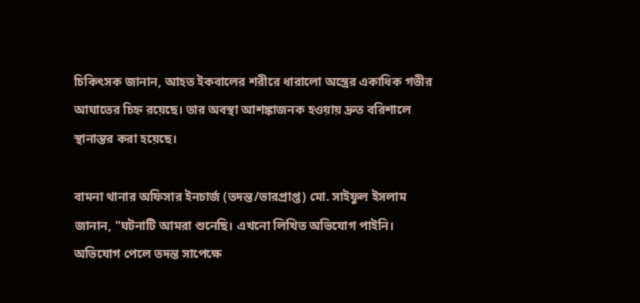চিকিৎসক জানান, আহত ইকবালের শরীরে ধারালো অস্ত্রের একাধিক গভীর আঘাতের চিহ্ন রয়েছে। তার অবস্থা আশঙ্কাজনক হওয়ায় দ্রুত বরিশালে স্থানান্তর করা হয়েছে।

বামনা থানার অফিসার ইনচার্জ (তদন্ত/ভারপ্রাপ্ত) মো. সাইফুল ইসলাম জানান, "ঘটনাটি আমরা শুনেছি। এখনো লিখিত অভিযোগ পাইনি। অভিযোগ পেলে তদন্ত সাপেক্ষে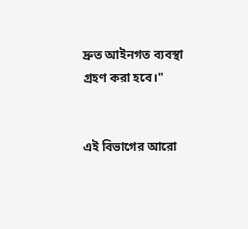দ্রুত আইনগত ব্যবস্থা গ্রহণ করা হবে।"


এই বিভাগের আরো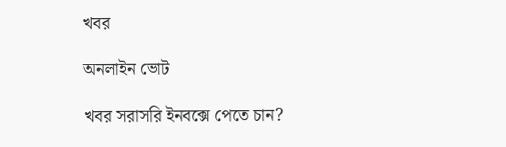খবর

অনলাইন ভোট

খবর সরাসরি ইনবক্সে পেতে চান?